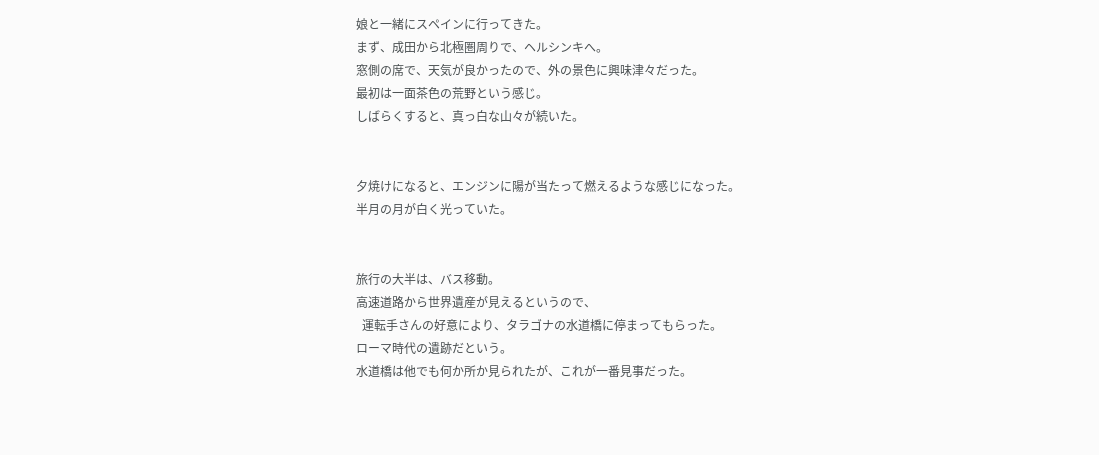娘と一緒にスペインに行ってきた。
まず、成田から北極圏周りで、ヘルシンキへ。
窓側の席で、天気が良かったので、外の景色に興味津々だった。
最初は一面茶色の荒野という感じ。
しばらくすると、真っ白な山々が続いた。


夕焼けになると、エンジンに陽が当たって燃えるような感じになった。
半月の月が白く光っていた。


旅行の大半は、バス移動。
高速道路から世界遺産が見えるというので、
  運転手さんの好意により、タラゴナの水道橋に停まってもらった。
ローマ時代の遺跡だという。
水道橋は他でも何か所か見られたが、これが一番見事だった。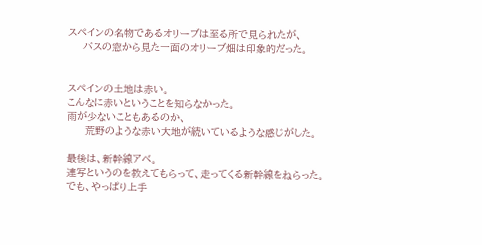スペインの名物であるオリーブは至る所で見られたが、
     バスの窓から見た一面のオリーブ畑は印象的だった。


スペインの土地は赤い。
こんなに赤いということを知らなかった。
雨が少ないこともあるのか、
      荒野のような赤い大地が続いているような感じがした。

最後は、新幹線アベ。
連写というのを教えてもらって、走ってくる新幹線をねらった。
でも、やっぱり上手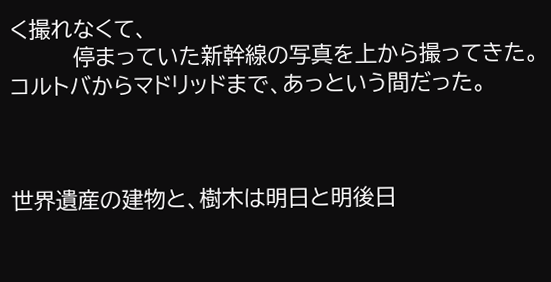く撮れなくて、
         停まっていた新幹線の写真を上から撮ってきた。
コルトバからマドリッドまで、あっという間だった。



世界遺産の建物と、樹木は明日と明後日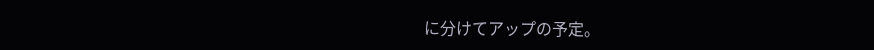に分けてアップの予定。